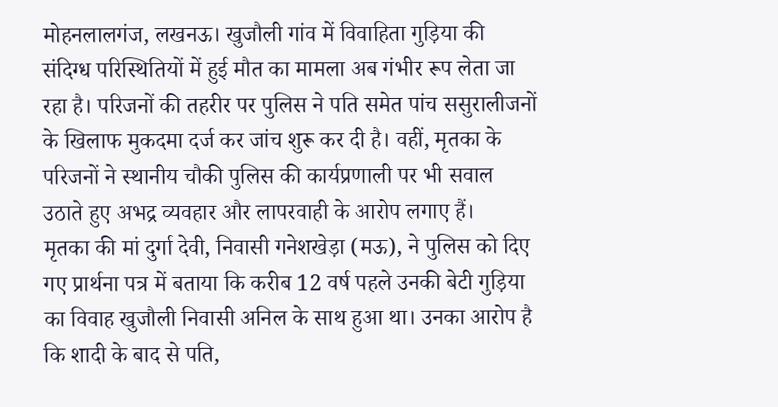मोहनलालगंज, लखनऊ। खुजौली गांव में विवाहिता गुड़िया की संदिग्ध परिस्थितियों में हुई मौत का मामला अब गंभीर रूप लेता जा रहा है। परिजनों की तहरीर पर पुलिस ने पति समेत पांच ससुरालीजनों के खिलाफ मुकदमा दर्ज कर जांच शुरू कर दी है। वहीं, मृतका के परिजनों ने स्थानीय चौकी पुलिस की कार्यप्रणाली पर भी सवाल उठाते हुए अभद्र व्यवहार और लापरवाही के आरोप लगाए हैं।
मृतका की मां दुर्गा देवी, निवासी गनेशखेड़ा (मऊ), ने पुलिस को दिए गए प्रार्थना पत्र में बताया कि करीब 12 वर्ष पहले उनकी बेटी गुड़िया का विवाह खुजौली निवासी अनिल के साथ हुआ था। उनका आरोप है कि शादी के बाद से पति,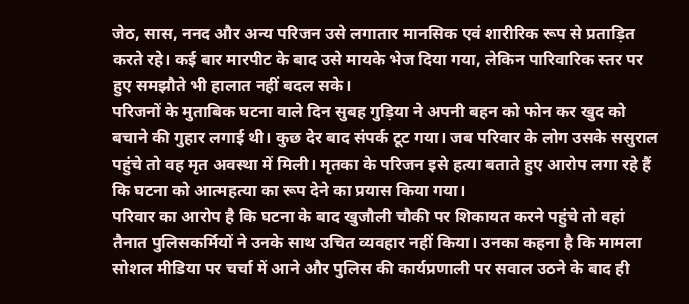जेठ, सास, ननद और अन्य परिजन उसे लगातार मानसिक एवं शारीरिक रूप से प्रताड़ित करते रहे। कई बार मारपीट के बाद उसे मायके भेज दिया गया, लेकिन पारिवारिक स्तर पर हुए समझौते भी हालात नहीं बदल सके।
परिजनों के मुताबिक घटना वाले दिन सुबह गुड़िया ने अपनी बहन को फोन कर खुद को बचाने की गुहार लगाई थी। कुछ देर बाद संपर्क टूट गया। जब परिवार के लोग उसके ससुराल पहुंचे तो वह मृत अवस्था में मिली। मृतका के परिजन इसे हत्या बताते हुए आरोप लगा रहे हैं कि घटना को आत्महत्या का रूप देने का प्रयास किया गया।
परिवार का आरोप है कि घटना के बाद खुजौली चौकी पर शिकायत करने पहुंचे तो वहां तैनात पुलिसकर्मियों ने उनके साथ उचित व्यवहार नहीं किया। उनका कहना है कि मामला सोशल मीडिया पर चर्चा में आने और पुलिस की कार्यप्रणाली पर सवाल उठने के बाद ही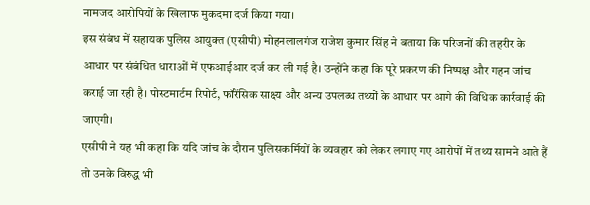नामजद आरोपियों के खिलाफ मुकदमा दर्ज किया गया।
इस संबंध में सहायक पुलिस आयुक्त (एसीपी) मोहनलालगंज राजेश कुमार सिंह ने बताया कि परिजनों की तहरीर के आधार पर संबंधित धाराओं में एफआईआर दर्ज कर ली गई है। उन्होंने कहा कि पूरे प्रकरण की निष्पक्ष और गहन जांच कराई जा रही है। पोस्टमार्टम रिपोर्ट, फॉरेंसिक साक्ष्य और अन्य उपलब्ध तथ्यों के आधार पर आगे की विधिक कार्रवाई की जाएगी।
एसीपी ने यह भी कहा कि यदि जांच के दौरान पुलिसकर्मियों के व्यवहार को लेकर लगाए गए आरोपों में तथ्य सामने आते हैं तो उनके विरुद्ध भी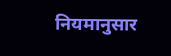नियमानुसार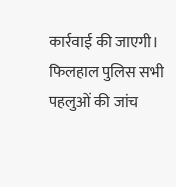कार्रवाई की जाएगी। फिलहाल पुलिस सभी पहलुओं की जांच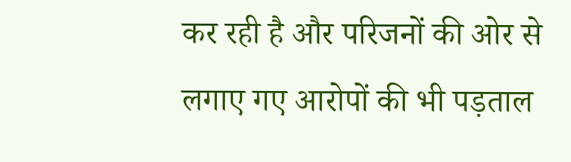कर रही है और परिजनों की ओर से लगाए गए आरोपों की भी पड़ताल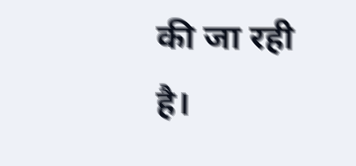की जा रही है।